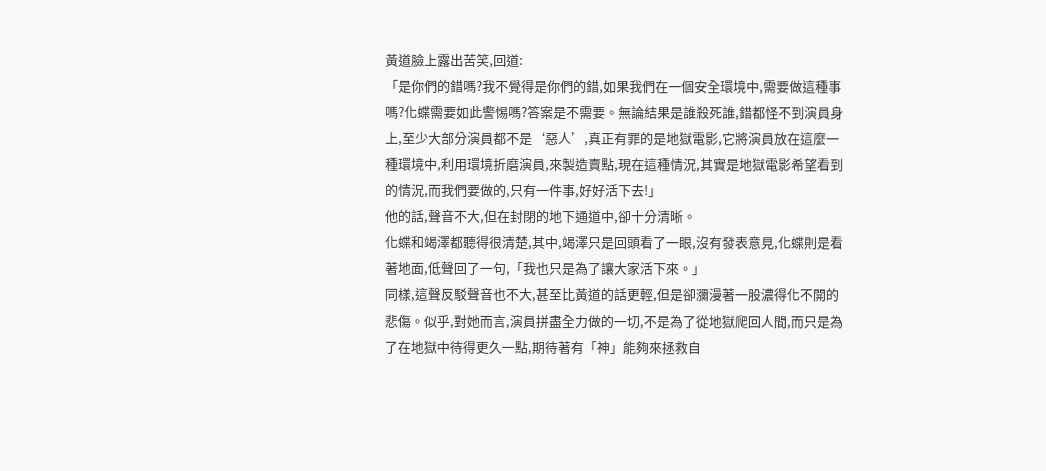黃道臉上露出苦笑,回道:
「是你們的錯嗎?我不覺得是你們的錯,如果我們在一個安全環境中,需要做這種事嗎?化蝶需要如此警惕嗎?答案是不需要。無論結果是誰殺死誰,錯都怪不到演員身上,至少大部分演員都不是‘惡人’,真正有罪的是地獄電影,它將演員放在這麼一種環境中,利用環境折磨演員,來製造賣點,現在這種情況,其實是地獄電影希望看到的情況,而我們要做的,只有一件事,好好活下去!」
他的話,聲音不大,但在封閉的地下通道中,卻十分清晰。
化蝶和竭澤都聽得很清楚,其中,竭澤只是回頭看了一眼,沒有發表意見,化蝶則是看著地面,低聲回了一句,「我也只是為了讓大家活下來。」
同樣,這聲反駁聲音也不大,甚至比黃道的話更輕,但是卻瀰漫著一股濃得化不開的悲傷。似乎,對她而言,演員拼盡全力做的一切,不是為了從地獄爬回人間,而只是為了在地獄中待得更久一點,期待著有「神」能夠來拯救自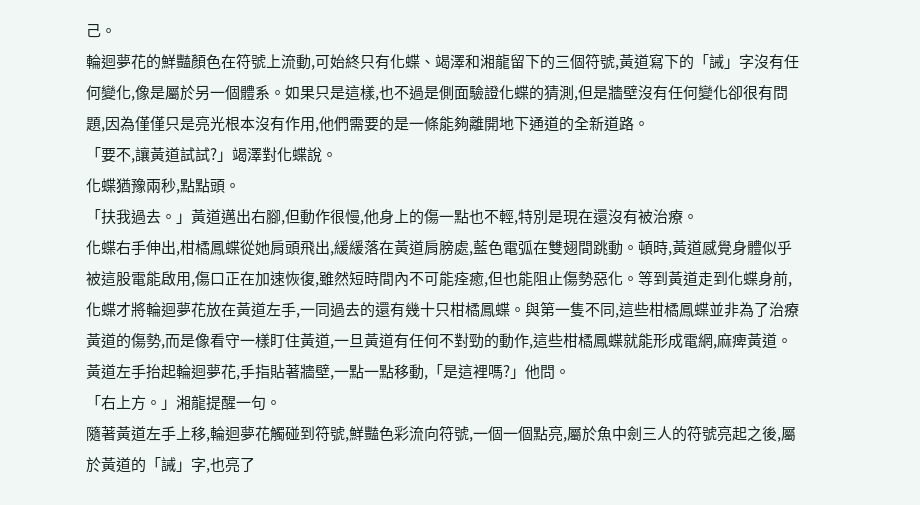己。
輪迴夢花的鮮豔顏色在符號上流動,可始終只有化蝶、竭澤和湘龍留下的三個符號,黃道寫下的「誡」字沒有任何變化,像是屬於另一個體系。如果只是這樣,也不過是側面驗證化蝶的猜測,但是牆壁沒有任何變化卻很有問題,因為僅僅只是亮光根本沒有作用,他們需要的是一條能夠離開地下通道的全新道路。
「要不,讓黃道試試?」竭澤對化蝶說。
化蝶猶豫兩秒,點點頭。
「扶我過去。」黃道邁出右腳,但動作很慢,他身上的傷一點也不輕,特別是現在還沒有被治療。
化蝶右手伸出,柑橘鳳蝶從她肩頭飛出,緩緩落在黃道肩膀處,藍色電弧在雙翅間跳動。頓時,黃道感覺身體似乎被這股電能啟用,傷口正在加速恢復,雖然短時間內不可能痊癒,但也能阻止傷勢惡化。等到黃道走到化蝶身前,化蝶才將輪迴夢花放在黃道左手,一同過去的還有幾十只柑橘鳳蝶。與第一隻不同,這些柑橘鳳蝶並非為了治療黃道的傷勢,而是像看守一樣盯住黃道,一旦黃道有任何不對勁的動作,這些柑橘鳳蝶就能形成電網,麻痺黃道。
黃道左手抬起輪迴夢花,手指貼著牆壁,一點一點移動,「是這裡嗎?」他問。
「右上方。」湘龍提醒一句。
隨著黃道左手上移,輪迴夢花觸碰到符號,鮮豔色彩流向符號,一個一個點亮,屬於魚中劍三人的符號亮起之後,屬於黃道的「誡」字,也亮了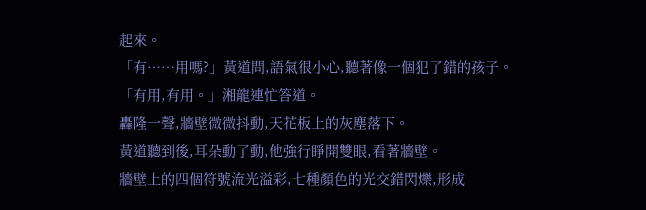起來。
「有……用嗎?」黃道問,語氣很小心,聽著像一個犯了錯的孩子。
「有用,有用。」湘龍連忙答道。
轟隆一聲,牆壁微微抖動,天花板上的灰塵落下。
黃道聽到後,耳朵動了動,他強行睜開雙眼,看著牆壁。
牆壁上的四個符號流光溢彩,七種顏色的光交錯閃爍,形成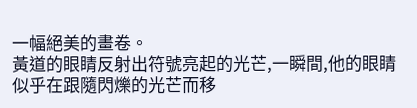一幅絕美的畫卷。
黃道的眼睛反射出符號亮起的光芒,一瞬間,他的眼睛似乎在跟隨閃爍的光芒而移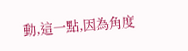動,這一點,因為角度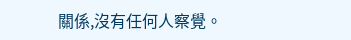關係,沒有任何人察覺。